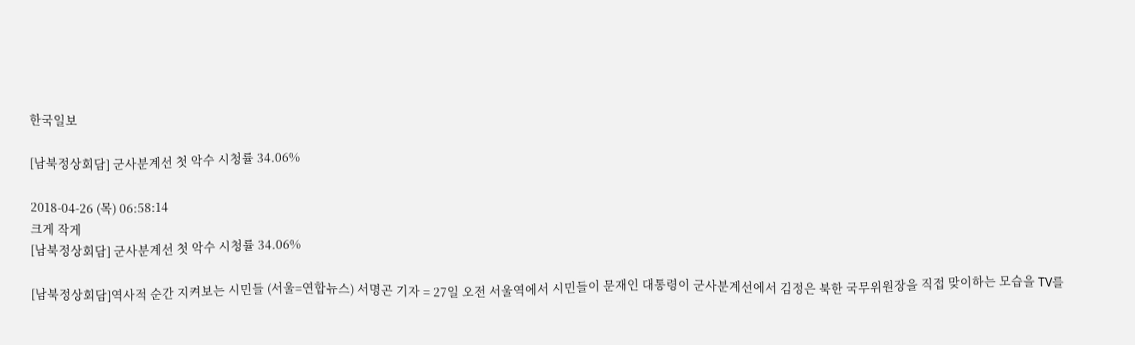한국일보

[남북정상회담] 군사분계선 첫 악수 시청률 34.06%

2018-04-26 (목) 06:58:14
크게 작게
[남북정상회담] 군사분계선 첫 악수 시청률 34.06%

[남북정상회담]역사적 순간 지켜보는 시민들 (서울=연합뉴스) 서명곤 기자 = 27일 오전 서울역에서 시민들이 문재인 대통령이 군사분계선에서 김정은 북한 국무위원장을 직접 맞이하는 모습을 TV를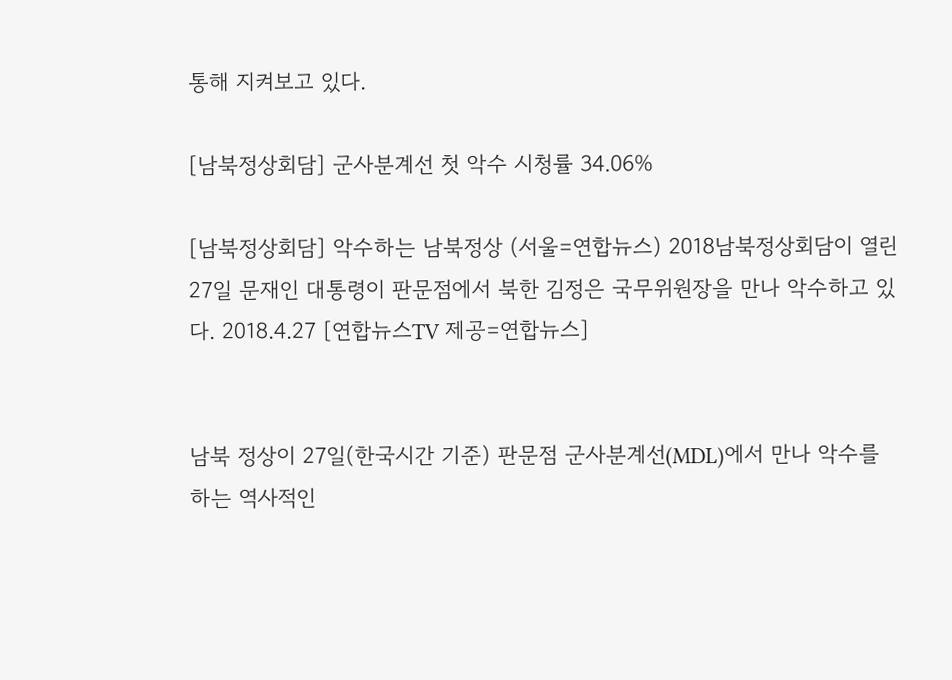통해 지켜보고 있다.

[남북정상회담] 군사분계선 첫 악수 시청률 34.06%

[남북정상회담] 악수하는 남북정상 (서울=연합뉴스) 2018남북정상회담이 열린 27일 문재인 대통령이 판문점에서 북한 김정은 국무위원장을 만나 악수하고 있다. 2018.4.27 [연합뉴스TV 제공=연합뉴스]


남북 정상이 27일(한국시간 기준) 판문점 군사분계선(MDL)에서 만나 악수를 하는 역사적인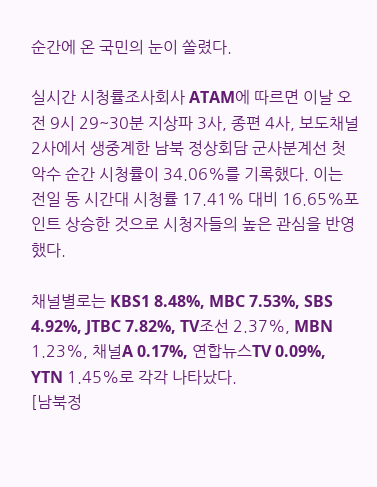순간에 온 국민의 눈이 쏠렸다.

실시간 시청률조사회사 ATAM에 따르면 이날 오전 9시 29~30분 지상파 3사, 종편 4사, 보도채널 2사에서 생중계한 남북 정상회담 군사분계선 첫 악수 순간 시청률이 34.06%를 기록했다. 이는 전일 동 시간대 시청률 17.41% 대비 16.65%포인트 상승한 것으로 시청자들의 높은 관심을 반영했다.

채널별로는 KBS1 8.48%, MBC 7.53%, SBS 4.92%, JTBC 7.82%, TV조선 2.37%, MBN 1.23%, 채널A 0.17%, 연합뉴스TV 0.09%, YTN 1.45%로 각각 나타났다.
[남북정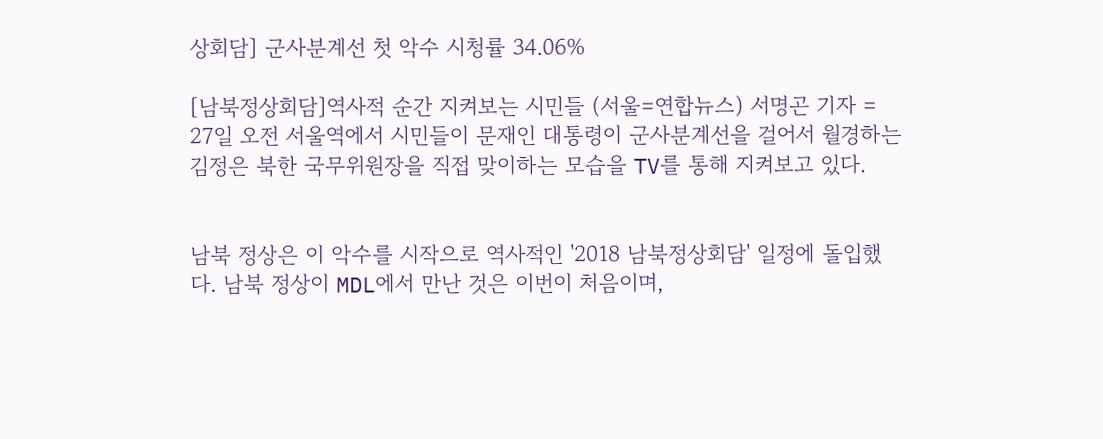상회담] 군사분계선 첫 악수 시청률 34.06%

[남북정상회담]역사적 순간 지켜보는 시민들 (서울=연합뉴스) 서명곤 기자 = 27일 오전 서울역에서 시민들이 문재인 대통령이 군사분계선을 걸어서 월경하는 김정은 북한 국무위원장을 직접 맞이하는 모습을 TV를 통해 지켜보고 있다.


남북 정상은 이 악수를 시작으로 역사적인 '2018 남북정상회담' 일정에 돌입했다. 남북 정상이 MDL에서 만난 것은 이번이 처음이며,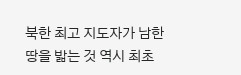북한 최고 지도자가 남한 땅을 밟는 것 역시 최초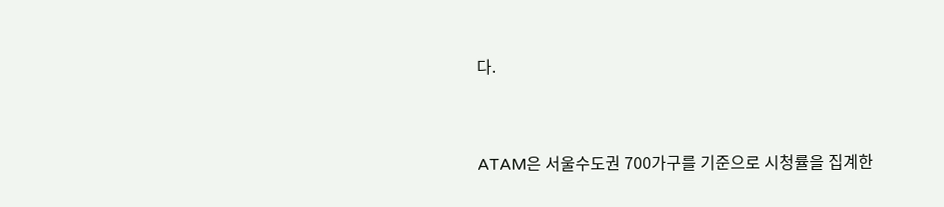다.


ATAM은 서울수도권 700가구를 기준으로 시청률을 집계한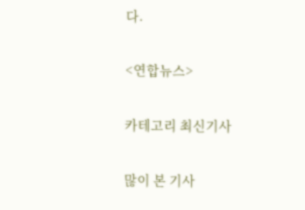다.

<연합뉴스>

카테고리 최신기사

많이 본 기사